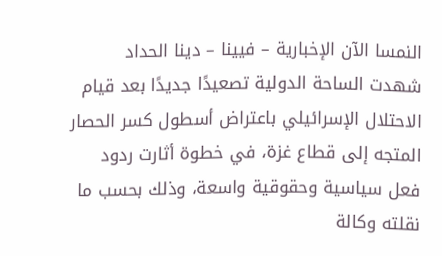النمسا الآن الإخبارية – فيينا – دينا الحداد
شهدت الساحة الدولية تصعيدًا جديدًا بعد قيام الاحتلال الإسرائيلي باعتراض أسطول كسر الحصار المتجه إلى قطاع غزة، في خطوة أثارت ردود فعل سياسية وحقوقية واسعة، وذلك بحسب ما نقلته وكالة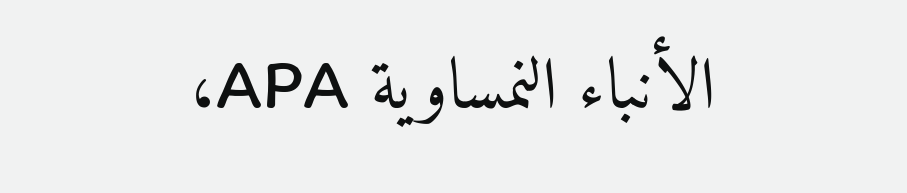الأنباء النمساوية APA،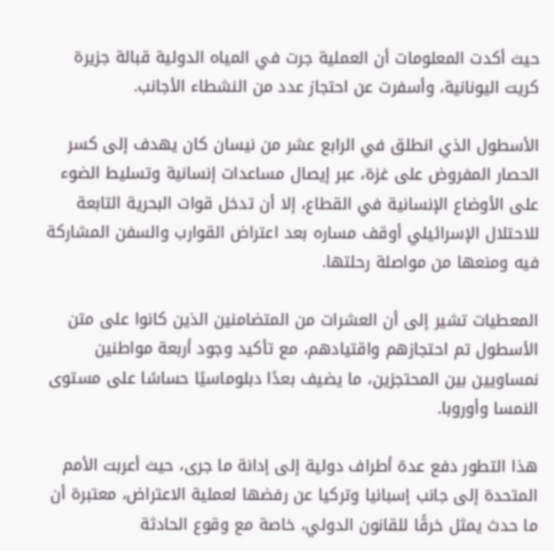حيث أكدت المعلومات أن العملية جرت في المياه الدولية قبالة جزيرة كريت اليونانية، وأسفرت عن احتجاز عدد من النشطاء الأجانب.

الأسطول الذي انطلق في الرابع عشر من نيسان كان يهدف إلى كسر الحصار المفروض على غزة، عبر إيصال مساعدات إنسانية وتسليط الضوء على الأوضاع الإنسانية في القطاع، إلا أن تدخل قوات البحرية التابعة للاحتلال الإسرائيلي أوقف مساره بعد اعتراض القوارب والسفن المشاركة فيه ومنعها من مواصلة رحلتها.

المعطيات تشير إلى أن العشرات من المتضامنين الذين كانوا على متن الأسطول تم احتجازهم واقتيادهم، مع تأكيد وجود أربعة مواطنين نمساويين بين المحتجزين، ما يضيف بعدًا دبلوماسيًا حساسًا على مستوى النمسا وأوروبا.

هذا التطور دفع عدة أطراف دولية إلى إدانة ما جرى، حيث أعربت الأمم المتحدة إلى جانب إسبانيا وتركيا عن رفضها لعملية الاعتراض، معتبرة أن ما حدث يمثل خرقًا للقانون الدولي، خاصة مع وقوع الحادثة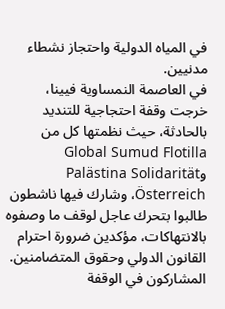في المياه الدولية واحتجاز نشطاء مدنيين.
في العاصمة النمساوية فيينا، خرجت وقفة احتجاجية للتنديد بالحادثة، حيث نظمتها كل من Global Sumud Flotilla وPalästina Solidarität Österreich، وشارك فيها ناشطون طالبوا بتحرك عاجل لوقف ما وصفوه بالانتهاكات، مؤكدين ضرورة احترام القانون الدولي وحقوق المتضامنين.
المشاركون في الوقفة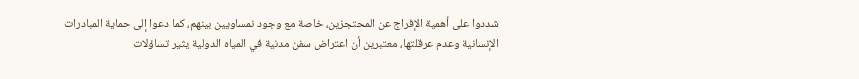شددوا على أهمية الإفراج عن المحتجزين، خاصة مع وجود نمساويين بينهم، كما دعوا إلى حماية المبادرات الإنسانية وعدم عرقلتها، معتبرين أن اعتراض سفن مدنية في المياه الدولية يثير تساؤلات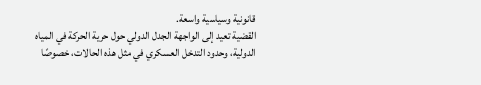قانونية وسياسية واسعة.
القضية تعيد إلى الواجهة الجدل الدولي حول حرية الحركة في المياه الدولية، وحدود التدخل العسكري في مثل هذه الحالات، خصوصًا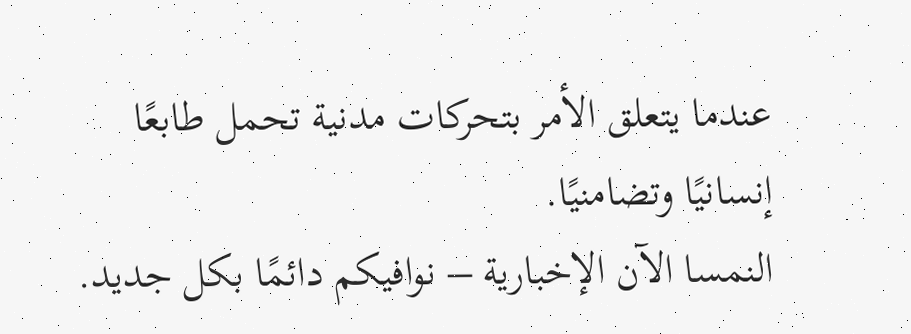عندما يتعلق الأمر بتحركات مدنية تحمل طابعًا إنسانيًا وتضامنيًا.
النمسا الآن الإخبارية – نوافيكم دائمًا بكل جديد.